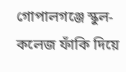গোপালগঞ্জে স্কুল-কলেজ ফাঁকি দিয়ে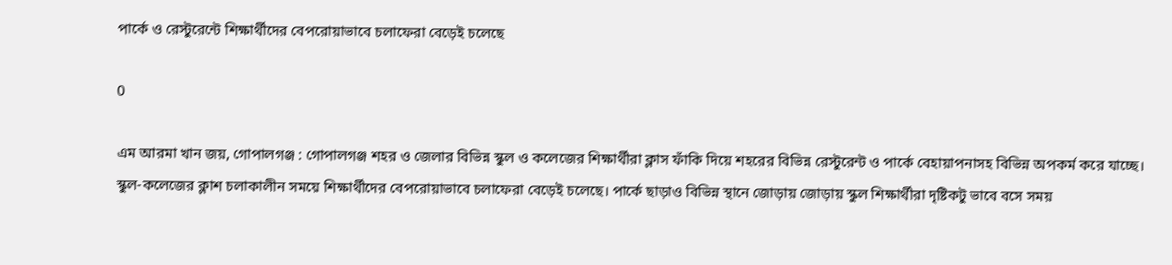পার্কে ও রেস্টুরেন্টে শিক্ষার্থীদের বেপরোয়াভাবে চলাফেরা বেড়েই চলেছে

0

এম আরমা খান জয়, গোপালগঞ্জ : গোপালগঞ্জ শহর ও জেলার বিভিন্ন স্কুল ও কলেজের শিক্ষার্থীরা ক্লাস ফাঁকি দিয়ে শহরের বিভিন্ন রেস্টুরেন্ট ও পার্কে বেহায়াপনাসহ বিভিন্ন অপকর্ম করে যাচ্ছে। স্কুল-কলেজের ক্লাশ চলাকালীন সময়ে শিক্ষার্থীদের বেপরোয়াভাবে চলাফেরা বেড়েই চলেছে। পার্কে ছাড়াও বিভিন্ন স্থানে জোড়ায় জোড়ায় স্কুল শিক্ষার্থীরা দৃষ্টিকটু ভাবে বসে সময়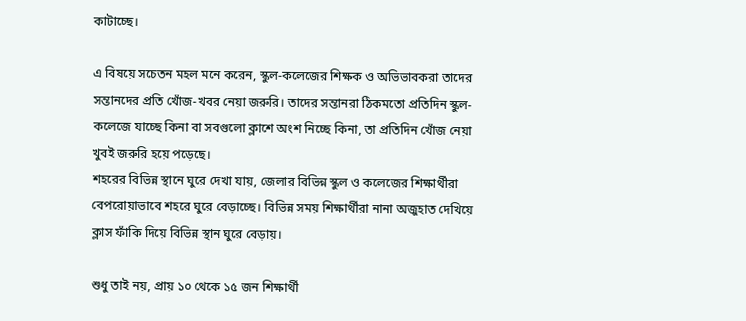কাটাচ্ছে।

এ বিষয়ে সচেতন মহল মনে করেন, স্কুল-কলেজের শিক্ষক ও অভিভাবকরা তাদের সন্তানদের প্রতি খোঁজ-খবর নেয়া জরুরি। তাদের সন্তানরা ঠিকমতো প্রতিদিন স্কুল-কলেজে যাচ্ছে কিনা বা সবগুলো ক্লাশে অংশ নিচ্ছে কিনা, তা প্রতিদিন খোঁজ নেয়া খুবই জরুরি হয়ে পড়েছে।
শহরের বিভিন্ন স্থানে ঘুরে দেখা যায়, জেলার বিভিন্ন স্কুল ও কলেজের শিক্ষার্থীরা বেপরোয়াভাবে শহরে ঘুরে বেড়াচ্ছে। বিভিন্ন সময় শিক্ষার্থীরা নানা অজুহাত দেখিয়ে ক্লাস ফাঁকি দিয়ে বিভিন্ন স্থান ঘুরে বেড়ায়।

শুধু তাই নয়, প্রায় ১০ থেকে ১৫ জন শিক্ষার্থী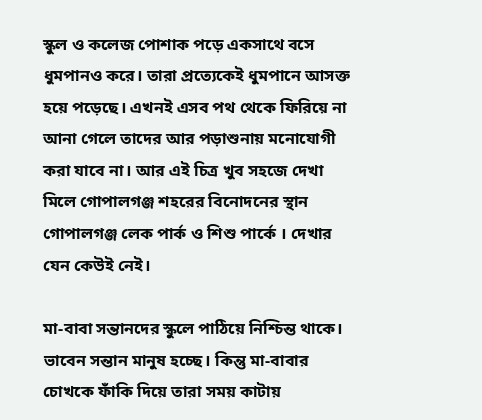স্কুল ও কলেজ পোশাক পড়ে একসাথে বসে ধুমপানও করে। তারা প্রত্যেকেই ধুমপানে আসক্ত হয়ে পড়েছে। এখনই এসব পথ থেকে ফিরিয়ে না আনা গেলে তাদের আর পড়াশুনায় মনোযোগী করা যাবে না। আর এই চিত্র খুব সহজে দেখা মিলে গোপালগঞ্জ শহরের বিনোদনের স্থান গোপালগঞ্জ লেক পার্ক ও শিশু পার্কে । দেখার যেন কেউই নেই।

মা-বাবা সন্তানদের স্কুলে পাঠিয়ে নিশ্চিন্ত থাকে। ভাবেন সন্তান মানুষ হচ্ছে। কিন্তু মা-বাবার চোখকে ফাঁকি দিয়ে তারা সময় কাটায়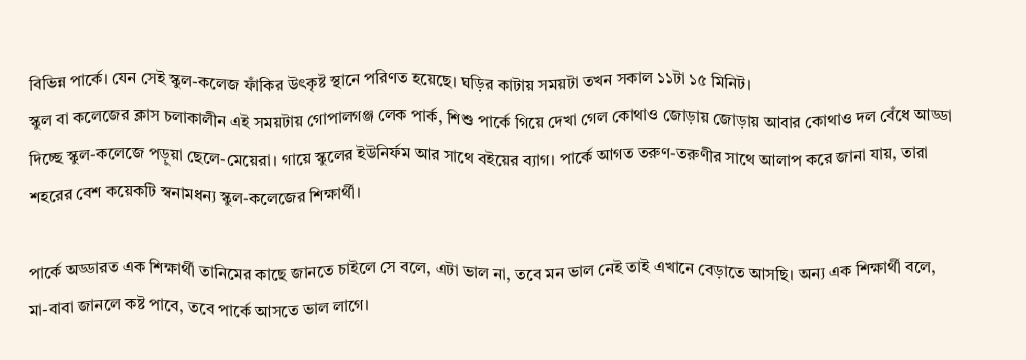বিভিন্ন পার্কে। যেন সেই স্কুল-কলেজ ফাঁকির উৎকৃষ্ট স্থানে পরিণত হয়েছে। ঘড়ির কাটায় সময়টা তখন সকাল ১১টা ১৫ মিনিট।
স্কুল বা কলেজের ক্লাস চলাকালীন এই সময়টায় গোপালগঞ্জ লেক পার্ক, শিশু পার্কে গিয়ে দেখা গেল কোথাও জোড়ায় জোড়ায় আবার কোথাও দল বেঁধে আড্ডা দিচ্ছে স্কুল-কলেজে পড়ুয়া ছেলে-মেয়েরা। গায়ে স্কুলের ইউনির্ফম আর সাথে বইয়ের ব্যাগ। পার্কে আগত তরুণ-তরুণীর সাথে আলাপ করে জানা যায়, তারা শহরের বেশ কয়েকটি স্বনামধন্য স্কুল-কলেজের শিক্ষার্থী।

পার্কে অড্ডারত এক শিক্ষার্থী তানিমের কাছে জানতে চাইলে সে বলে, এটা ভাল না, তবে মন ভাল নেই তাই এখানে বেড়াতে আসছি। অন্য এক শিক্ষার্থী বলে, মা-বাবা জানলে কষ্ট পাবে, তবে পার্কে আসতে ভাল লাগে।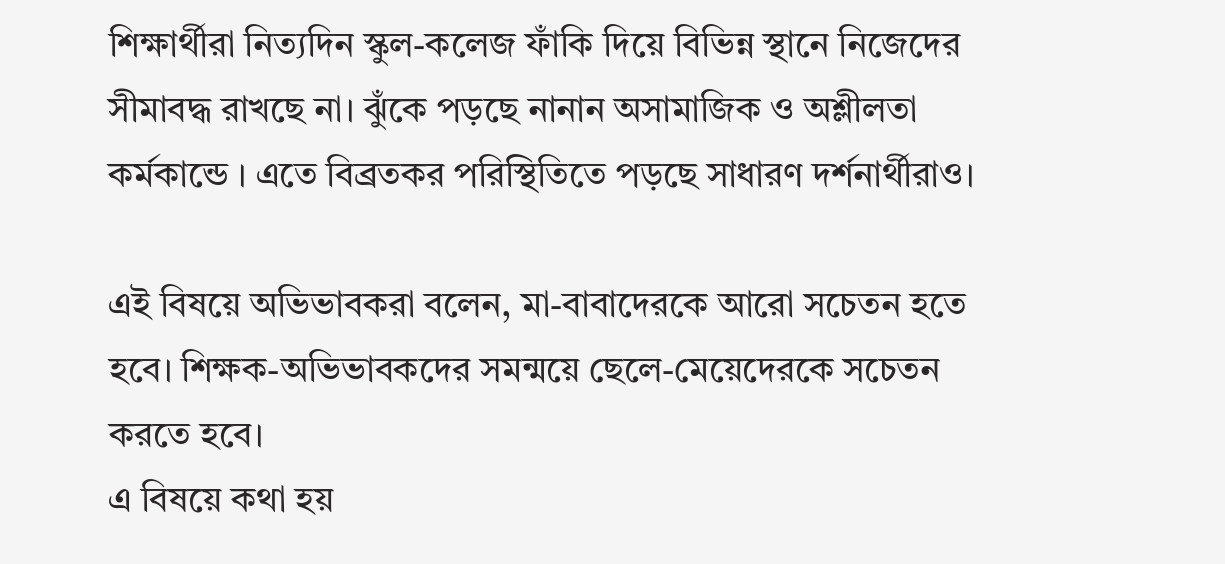শিক্ষার্থীরা নিত্যদিন স্কুল-কলেজ ফাঁকি দিয়ে বিভিন্ন স্থানে নিজেদের সীমাবদ্ধ রাখছে না। ঝুঁকে পড়ছে নানান অসামাজিক ও অশ্লীলতা কর্মকান্ডে । এতে বিব্রতকর পরিস্থিতিতে পড়ছে সাধারণ দর্শনার্থীরাও।

এই বিষয়ে অভিভাবকরা বলেন, মা-বাবাদেরকে আরো সচেতন হতে হবে। শিক্ষক-অভিভাবকদের সমন্ময়ে ছেলে-মেয়েদেরকে সচেতন করতে হবে।
এ বিষয়ে কথা হয়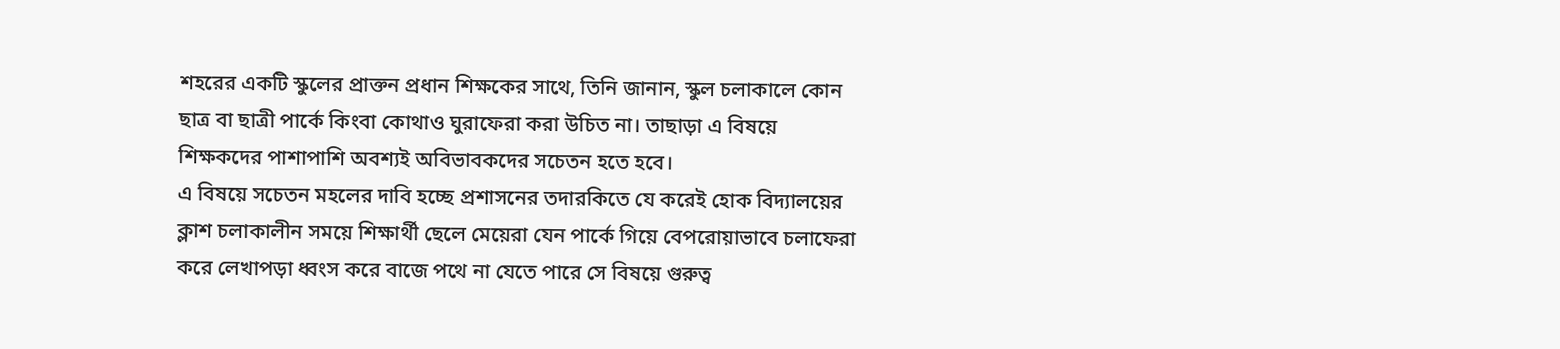শহরের একটি স্কুলের প্রাক্তন প্রধান শিক্ষকের সাথে, তিনি জানান, স্কুল চলাকালে কোন ছাত্র বা ছাত্রী পার্কে কিংবা কোথাও ঘুরাফেরা করা উচিত না। তাছাড়া এ বিষয়ে শিক্ষকদের পাশাপাশি অবশ্যই অবিভাবকদের সচেতন হতে হবে।
এ বিষয়ে সচেতন মহলের দাবি হচ্ছে প্রশাসনের তদারকিতে যে করেই হোক বিদ্যালয়ের ক্লাশ চলাকালীন সময়ে শিক্ষার্থী ছেলে মেয়েরা যেন পার্কে গিয়ে বেপরোয়াভাবে চলাফেরা করে লেখাপড়া ধ্বংস করে বাজে পথে না যেতে পারে সে বিষয়ে গুরুত্ব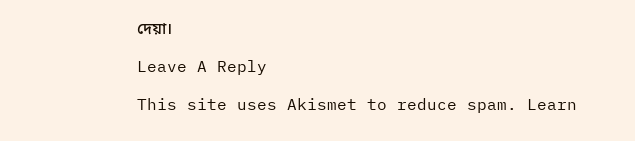দেয়া।

Leave A Reply

This site uses Akismet to reduce spam. Learn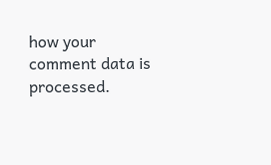how your comment data is processed.